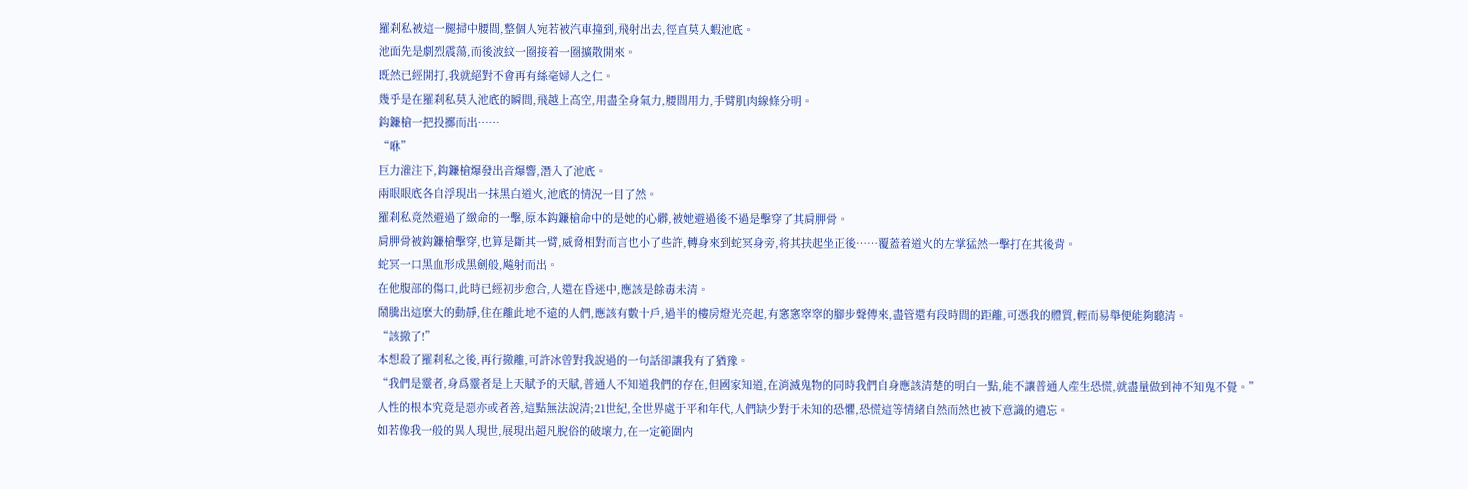羅刹私被這一腿掃中腰間,整個人宛若被汽車撞到,飛射出去,徑直莫入蝦池底。
池面先是劇烈震蕩,而後波紋一圈接着一圈擴散開來。
既然已經開打,我就絕對不會再有絲毫婦人之仁。
幾乎是在羅刹私莫入池底的瞬間,飛越上高空,用盡全身氣力,腰間用力,手臂肌肉線條分明。
鈎鐮槍一把投擲而出……
“咻”
巨力灌注下,鈎鐮槍爆發出音爆響,潛入了池底。
兩眼眼底各自浮現出一抹黑白道火,池底的情況一目了然。
羅刹私竟然避過了緻命的一擊,原本鈎鐮槍命中的是她的心髒,被她避過後不過是擊穿了其肩胛骨。
肩胛骨被鈎鐮槍擊穿,也算是斷其一臂,威脅相對而言也小了些許,轉身來到蛇冥身旁,将其扶起坐正後……覆蓋着道火的左掌猛然一擊打在其後背。
蛇冥一口黑血形成黑劍般,飚射而出。
在他腹部的傷口,此時已經初步愈合,人還在昏迷中,應該是餘毒未清。
鬧騰出這麽大的動靜,住在離此地不遠的人們,應該有數十戶,過半的樓房燈光亮起,有窸窸窣窣的腳步聲傳來,盡管還有段時間的距離,可憑我的體質,輕而易舉便能夠聽清。
“該撤了!”
本想殺了羅刹私之後,再行撤離,可許冰曾對我說過的一句話卻讓我有了猶豫。
“我們是靈者,身爲靈者是上天賦予的天賦,普通人不知道我們的存在,但國家知道,在消滅鬼物的同時我們自身應該清楚的明白一點,能不讓普通人産生恐慌,就盡量做到神不知鬼不覺。”
人性的根本究竟是惡亦或者善,這點無法說清;21世紀,全世界處于平和年代,人們缺少對于未知的恐懼,恐慌這等情緒自然而然也被下意識的遺忘。
如若像我一般的異人現世,展現出超凡脫俗的破壞力,在一定範圍内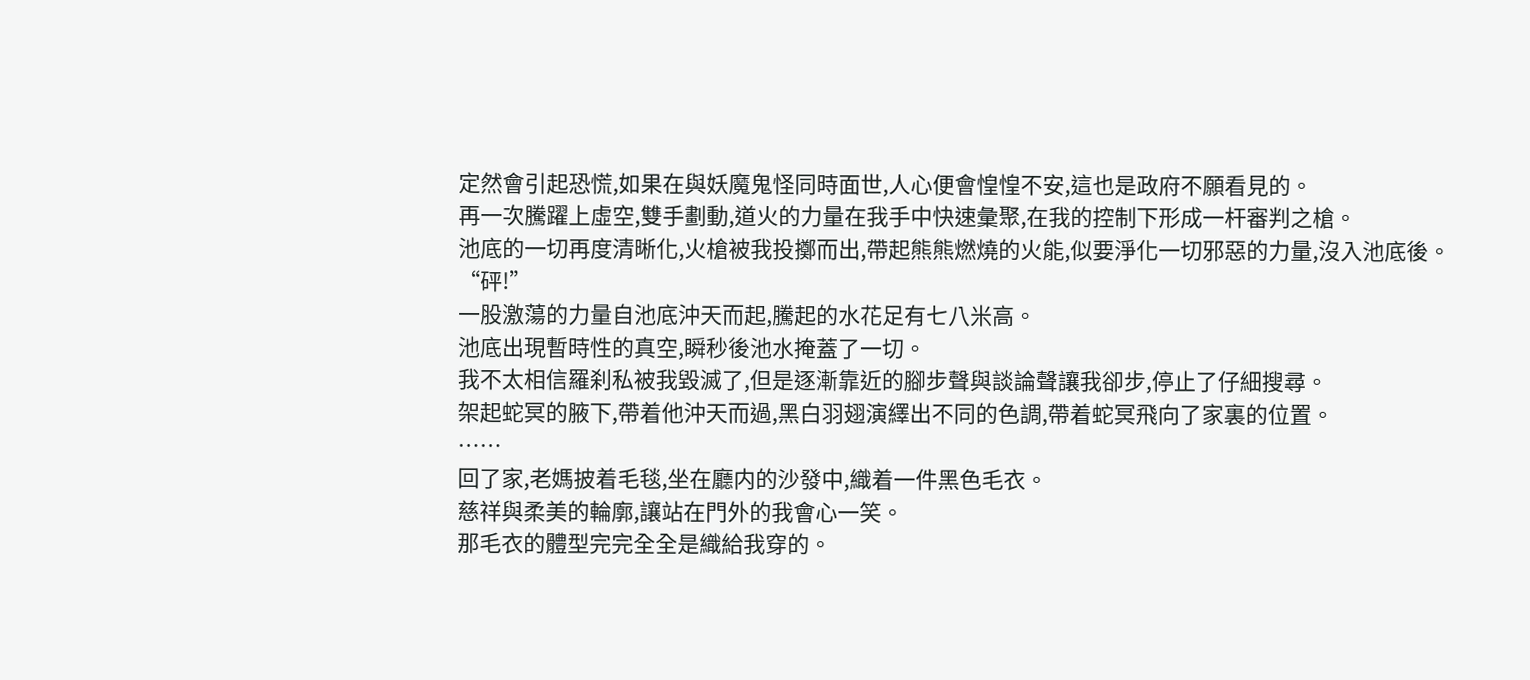定然會引起恐慌,如果在與妖魔鬼怪同時面世,人心便會惶惶不安,這也是政府不願看見的。
再一次騰躍上虛空,雙手劃動,道火的力量在我手中快速彙聚,在我的控制下形成一杆審判之槍。
池底的一切再度清晰化,火槍被我投擲而出,帶起熊熊燃燒的火能,似要淨化一切邪惡的力量,沒入池底後。
“砰!”
一股激蕩的力量自池底沖天而起,騰起的水花足有七八米高。
池底出現暫時性的真空,瞬秒後池水掩蓋了一切。
我不太相信羅刹私被我毀滅了,但是逐漸靠近的腳步聲與談論聲讓我卻步,停止了仔細搜尋。
架起蛇冥的腋下,帶着他沖天而過,黑白羽翅演繹出不同的色調,帶着蛇冥飛向了家裏的位置。
……
回了家,老媽披着毛毯,坐在廳内的沙發中,織着一件黑色毛衣。
慈祥與柔美的輪廓,讓站在門外的我會心一笑。
那毛衣的體型完完全全是織給我穿的。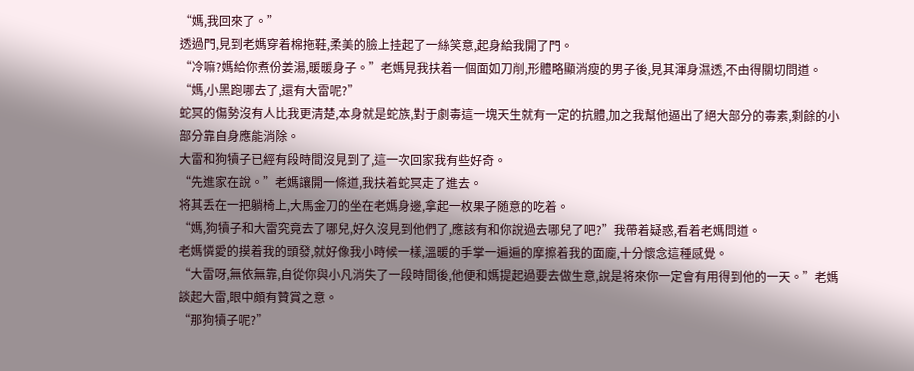“媽,我回來了。”
透過門,見到老媽穿着棉拖鞋,柔美的臉上挂起了一絲笑意,起身給我開了門。
“冷嘛?媽給你煮份姜湯,暖暖身子。”老媽見我扶着一個面如刀削,形體略顯消瘦的男子後,見其渾身濕透,不由得關切問道。
“媽,小黑跑哪去了,還有大雷呢?”
蛇冥的傷勢沒有人比我更清楚,本身就是蛇族,對于劇毒這一塊天生就有一定的抗體,加之我幫他逼出了絕大部分的毒素,剩餘的小部分靠自身應能消除。
大雷和狗犢子已經有段時間沒見到了,這一次回家我有些好奇。
“先進家在說。”老媽讓開一條道,我扶着蛇冥走了進去。
将其丢在一把躺椅上,大馬金刀的坐在老媽身邊,拿起一枚果子随意的吃着。
“媽,狗犢子和大雷究竟去了哪兒,好久沒見到他們了,應該有和你說過去哪兒了吧?”我帶着疑惑,看着老媽問道。
老媽憐愛的摸着我的頭發,就好像我小時候一樣,溫暖的手掌一遍遍的摩擦着我的面龐,十分懷念這種感覺。
“大雷呀,無依無靠,自從你與小凡消失了一段時間後,他便和媽提起過要去做生意,說是将來你一定會有用得到他的一天。”老媽談起大雷,眼中頗有贊賞之意。
“那狗犢子呢?”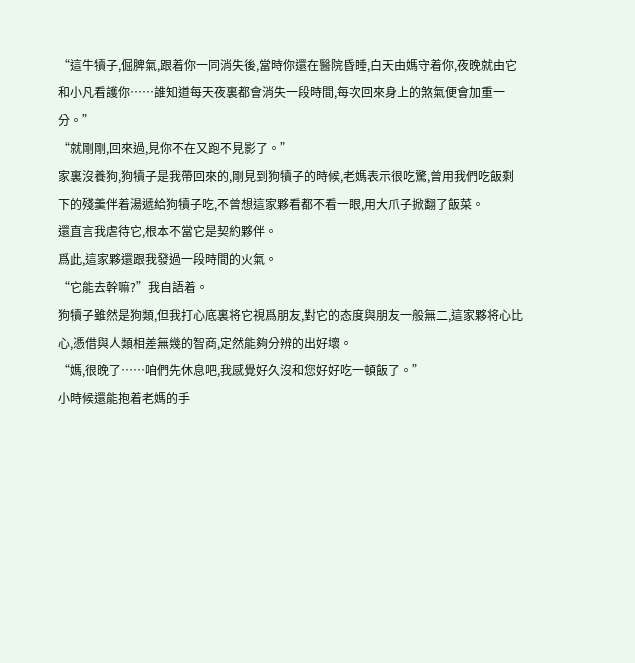“這牛犢子,倔脾氣,跟着你一同消失後,當時你還在醫院昏睡,白天由媽守着你,夜晚就由它和小凡看護你……誰知道每天夜裏都會消失一段時間,每次回來身上的煞氣便會加重一分。”
“就剛剛,回來過,見你不在又跑不見影了。”
家裏沒養狗,狗犢子是我帶回來的,剛見到狗犢子的時候,老媽表示很吃驚,曾用我們吃飯剩下的殘羹伴着湯遞給狗犢子吃,不曾想這家夥看都不看一眼,用大爪子掀翻了飯菜。
還直言我虐待它,根本不當它是契約夥伴。
爲此,這家夥還跟我發過一段時間的火氣。
“它能去幹嘛?”我自語着。
狗犢子雖然是狗類,但我打心底裏将它視爲朋友,對它的态度與朋友一般無二,這家夥将心比心,憑借與人類相差無幾的智商,定然能夠分辨的出好壞。
“媽,很晚了……咱們先休息吧,我感覺好久沒和您好好吃一頓飯了。”
小時候還能抱着老媽的手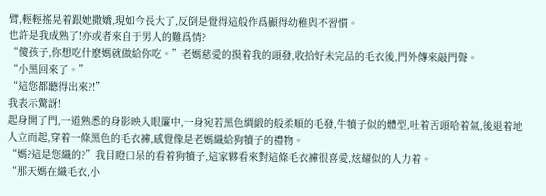臂,輕輕搖晃着跟她撒嬌,現如今長大了,反倒是覺得這般作爲顯得幼稚與不習慣。
也許是我成熟了!亦或者來自于男人的難爲情?
“傻孩子,你想吃什麽媽就做給你吃。”老媽慈愛的摸着我的頭發,收拾好未完品的毛衣後,門外傳來敲門聲。
“小黑回來了。”
“這您都聽得出來?!”
我表示驚訝!
起身開了門,一道熟悉的身影映入眼簾中,一身宛若黑色綢緞的般柔順的毛發,牛犢子似的體型,吐着舌頭哈着氣,後退着地人立而起,穿着一條黑色的毛衣褲,感覺像是老媽織給狗犢子的禮物。
“媽?這是您織的?”我目瞪口呆的看着狗犢子,這家夥看來對這條毛衣褲很喜愛,炫耀似的人力着。
“那天媽在織毛衣,小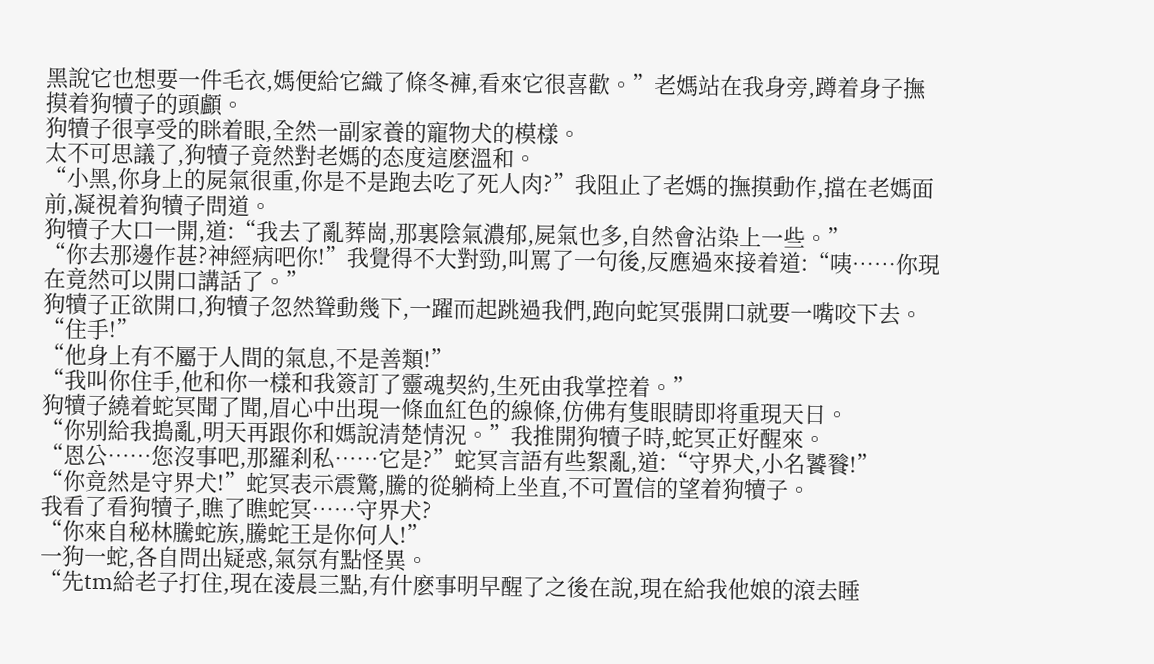黑說它也想要一件毛衣,媽便給它織了條冬褲,看來它很喜歡。”老媽站在我身旁,蹲着身子撫摸着狗犢子的頭顱。
狗犢子很享受的眯着眼,全然一副家養的寵物犬的模樣。
太不可思議了,狗犢子竟然對老媽的态度這麽溫和。
“小黑,你身上的屍氣很重,你是不是跑去吃了死人肉?”我阻止了老媽的撫摸動作,擋在老媽面前,凝視着狗犢子問道。
狗犢子大口一開,道:“我去了亂葬崗,那裏陰氣濃郁,屍氣也多,自然會沾染上一些。”
“你去那邊作甚?神經病吧你!”我覺得不大對勁,叫罵了一句後,反應過來接着道:“咦……你現在竟然可以開口講話了。”
狗犢子正欲開口,狗犢子忽然聳動幾下,一躍而起跳過我們,跑向蛇冥張開口就要一嘴咬下去。
“住手!”
“他身上有不屬于人間的氣息,不是善類!”
“我叫你住手,他和你一樣和我簽訂了靈魂契約,生死由我掌控着。”
狗犢子繞着蛇冥聞了聞,眉心中出現一條血紅色的線條,仿佛有隻眼睛即将重現天日。
“你别給我搗亂,明天再跟你和媽說清楚情況。”我推開狗犢子時,蛇冥正好醒來。
“恩公……您沒事吧,那羅刹私……它是?”蛇冥言語有些絮亂,道:“守界犬,小名饕餮!”
“你竟然是守界犬!”蛇冥表示震驚,騰的從躺椅上坐直,不可置信的望着狗犢子。
我看了看狗犢子,瞧了瞧蛇冥……守界犬?
“你來自秘林騰蛇族,騰蛇王是你何人!”
一狗一蛇,各自問出疑惑,氣氛有點怪異。
“先tm給老子打住,現在淩晨三點,有什麽事明早醒了之後在說,現在給我他娘的滾去睡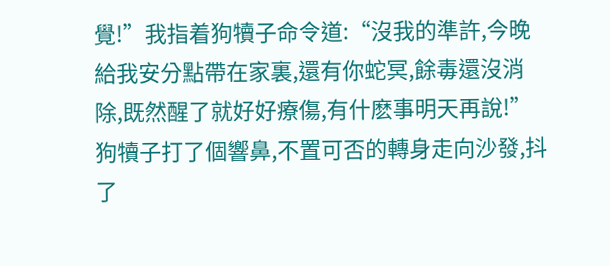覺!”我指着狗犢子命令道:“沒我的準許,今晚給我安分點帶在家裏,還有你蛇冥,餘毒還沒消除,既然醒了就好好療傷,有什麽事明天再說!”
狗犢子打了個響鼻,不置可否的轉身走向沙發,抖了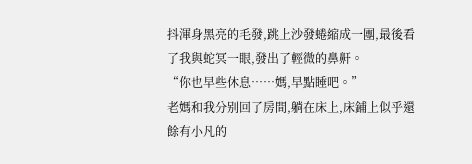抖渾身黑亮的毛發,跳上沙發蜷縮成一團,最後看了我與蛇冥一眼,發出了輕微的鼻鼾。
“你也早些休息……媽,早點睡吧。”
老媽和我分别回了房間,躺在床上,床鋪上似乎還餘有小凡的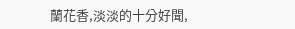蘭花香,淡淡的十分好聞,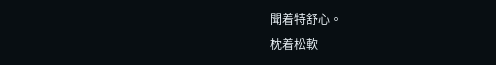聞着特舒心。
枕着松軟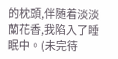的枕頭,伴随着淡淡蘭花香,我陷入了睡眠中。(未完待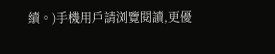續。)手機用戶請浏覽閱讀,更優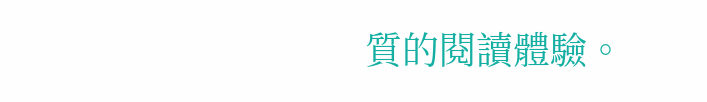質的閱讀體驗。